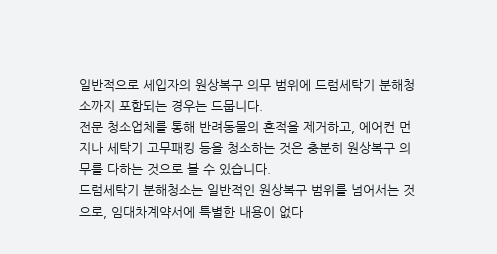일반적으로 세입자의 원상복구 의무 범위에 드럼세탁기 분해청소까지 포함되는 경우는 드뭅니다.
전문 청소업체를 통해 반려동물의 흔적을 제거하고, 에어컨 먼지나 세탁기 고무패킹 등을 청소하는 것은 충분히 원상복구 의무를 다하는 것으로 볼 수 있습니다.
드럼세탁기 분해청소는 일반적인 원상복구 범위를 넘어서는 것으로, 임대차계약서에 특별한 내용이 없다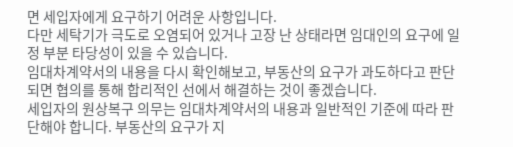면 세입자에게 요구하기 어려운 사항입니다.
다만 세탁기가 극도로 오염되어 있거나 고장 난 상태라면 임대인의 요구에 일정 부분 타당성이 있을 수 있습니다.
임대차계약서의 내용을 다시 확인해보고, 부동산의 요구가 과도하다고 판단되면 협의를 통해 합리적인 선에서 해결하는 것이 좋겠습니다.
세입자의 원상복구 의무는 임대차계약서의 내용과 일반적인 기준에 따라 판단해야 합니다. 부동산의 요구가 지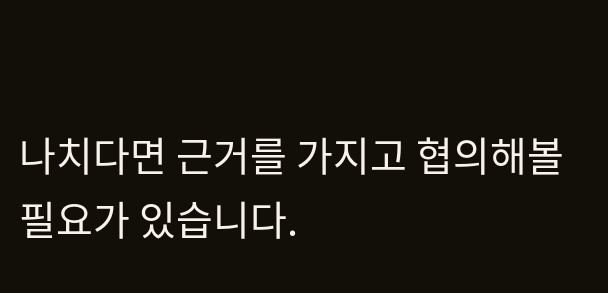나치다면 근거를 가지고 협의해볼 필요가 있습니다.